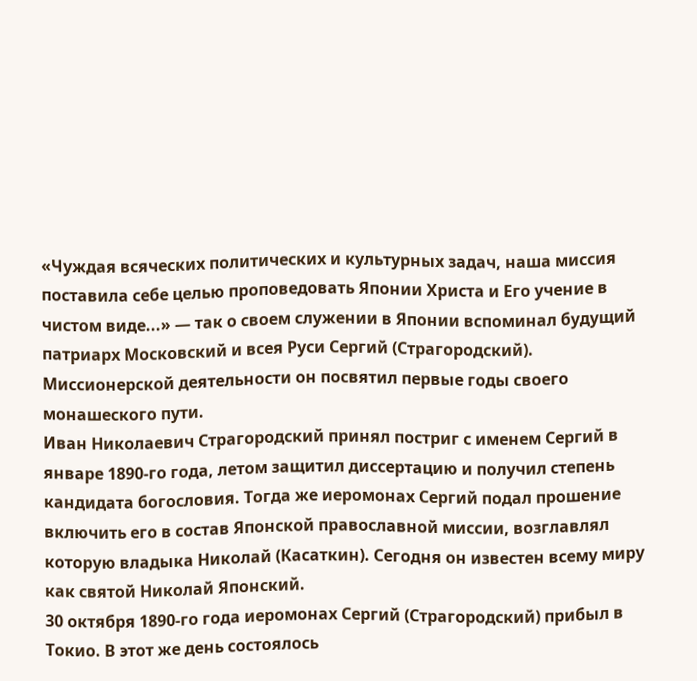«Чуждая всяческих политических и культурных задач, наша миссия поставила себе целью проповедовать Японии Христа и Его учение в чистом виде...» — так о своем служении в Японии вспоминал будущий патриарх Московский и всея Руси Сергий (Страгородский). Миссионерской деятельности он посвятил первые годы своего монашеского пути.
Иван Николаевич Страгородский принял постриг с именем Сергий в январе 1890-го года, летом защитил диссертацию и получил степень кандидата богословия. Тогда же иеромонах Сергий подал прошение включить его в состав Японской православной миссии, возглавлял которую владыка Николай (Касаткин). Сегодня он известен всему миру как святой Николай Японский.
30 октября 1890-го года иеромонах Сергий (Страгородский) прибыл в Токио. В этот же день состоялось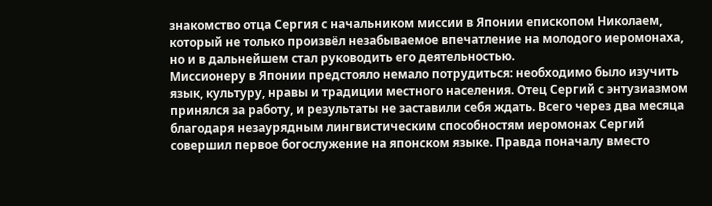знакомство отца Сергия с начальником миссии в Японии епископом Николаем, который не только произвёл незабываемое впечатление на молодого иеромонаха, но и в дальнейшем стал руководить его деятельностью.
Миссионеру в Японии предстояло немало потрудиться: необходимо было изучить язык, культуру, нравы и традиции местного населения. Отец Сергий с энтузиазмом принялся за работу, и результаты не заставили себя ждать. Всего через два месяца благодаря незаурядным лингвистическим способностям иеромонах Сергий совершил первое богослужение на японском языке. Правда поначалу вместо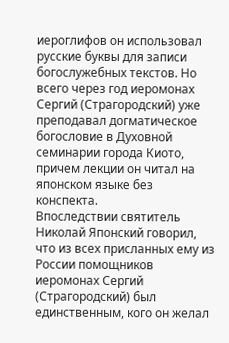иероглифов он использовал русские буквы для записи богослужебных текстов. Но всего через год иеромонах Сергий (Страгородский) уже преподавал догматическое богословие в Духовной семинарии города Киото, причем лекции он читал на японском языке без конспекта.
Впоследствии святитель Николай Японский говорил, что из всех присланных ему из России помощников иеромонах Сергий (Страгородский) был единственным, кого он желал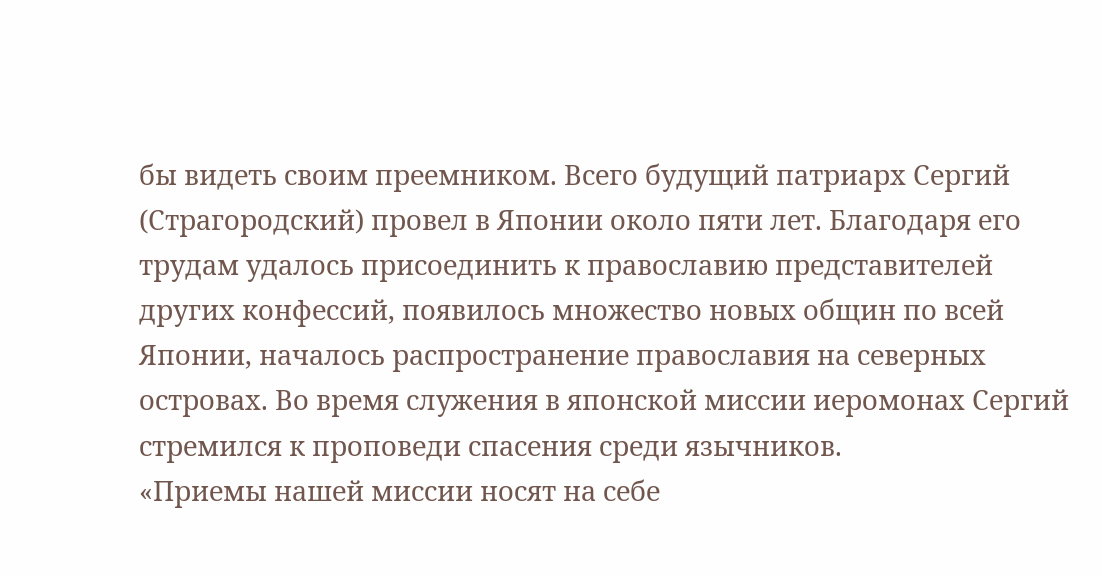бы видеть своим преемником. Всего будущий патриарх Сергий (Страгородский) провел в Японии около пяти лет. Благодаря его трудам удалось присоединить к православию представителей других конфессий, появилось множество новых общин по всей Японии, началось распространение православия на северных островах. Во время служения в японской миссии иеромонах Сергий стремился к проповеди спасения среди язычников.
«Приемы нашей миссии носят на себе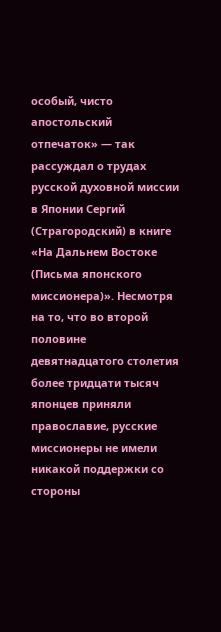особый, чисто апостольский отпечаток» — так рассуждал о трудах русской духовной миссии в Японии Сергий (Страгородский) в книге «На Дальнем Востоке (Письма японского миссионера)». Несмотря на то, что во второй половине девятнадцатого столетия более тридцати тысяч японцев приняли православие, русские миссионеры не имели никакой поддержки со стороны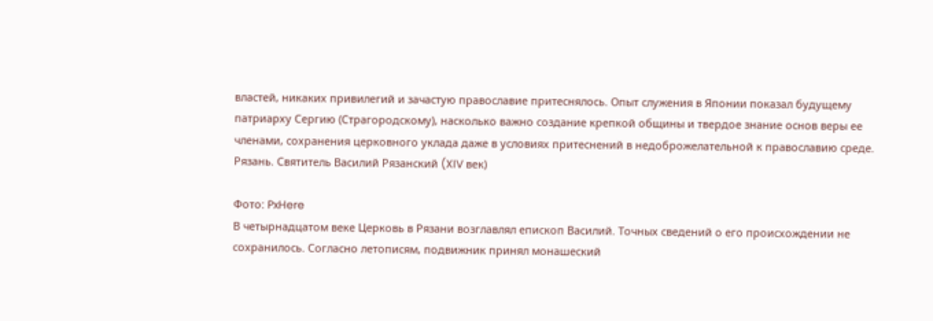властей, никаких привилегий и зачастую православие притеснялось. Опыт служения в Японии показал будущему патриарху Сергию (Страгородскому), насколько важно создание крепкой общины и твердое знание основ веры ее членами, сохранения церковного уклада даже в условиях притеснений в недоброжелательной к православию среде.
Рязань. Святитель Василий Рязанский (XIV век)

Фото: PxHere
В четырнадцатом веке Церковь в Рязани возглавлял епископ Василий. Точных сведений о его происхождении не сохранилось. Согласно летописям, подвижник принял монашеский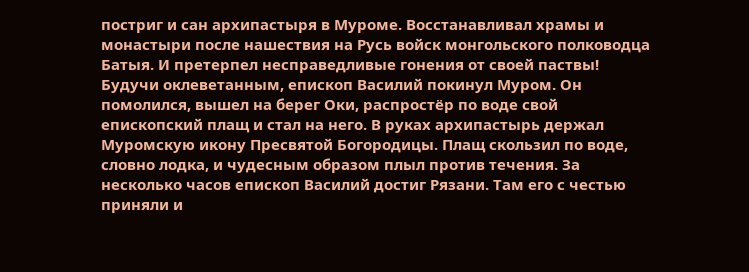постриг и сан архипастыря в Муроме. Восстанавливал храмы и монастыри после нашествия на Русь войск монгольского полководца Батыя. И претерпел несправедливые гонения от своей паствы! Будучи оклеветанным, епископ Василий покинул Муром. Он помолился, вышел на берег Оки, распростёр по воде свой епископский плащ и стал на него. В руках архипастырь держал Муромскую икону Пресвятой Богородицы. Плащ скользил по воде, словно лодка, и чудесным образом плыл против течения. За несколько часов епископ Василий достиг Рязани. Там его с честью приняли и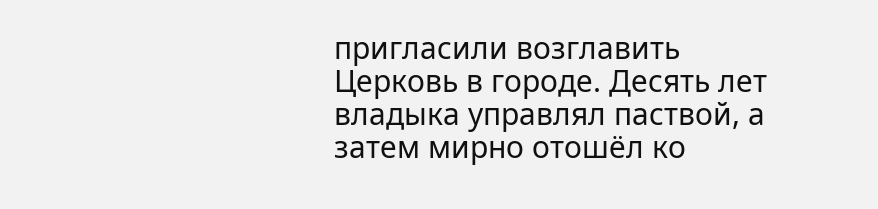пригласили возглавить Церковь в городе. Десять лет владыка управлял паствой, а затем мирно отошёл ко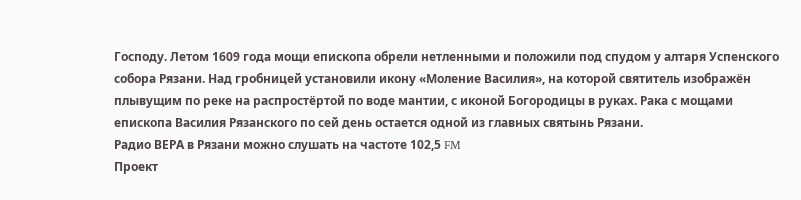Господу. Летом 1609 года мощи епископа обрели нетленными и положили под спудом у алтаря Успенского собора Рязани. Над гробницей установили икону «Моление Василия», на которой святитель изображён плывущим по реке на распростёртой по воде мантии, с иконой Богородицы в руках. Рака с мощами епископа Василия Рязанского по сей день остается одной из главных святынь Рязани.
Радио ВЕРА в Рязани можно слушать на частоте 102,5 FM
Проект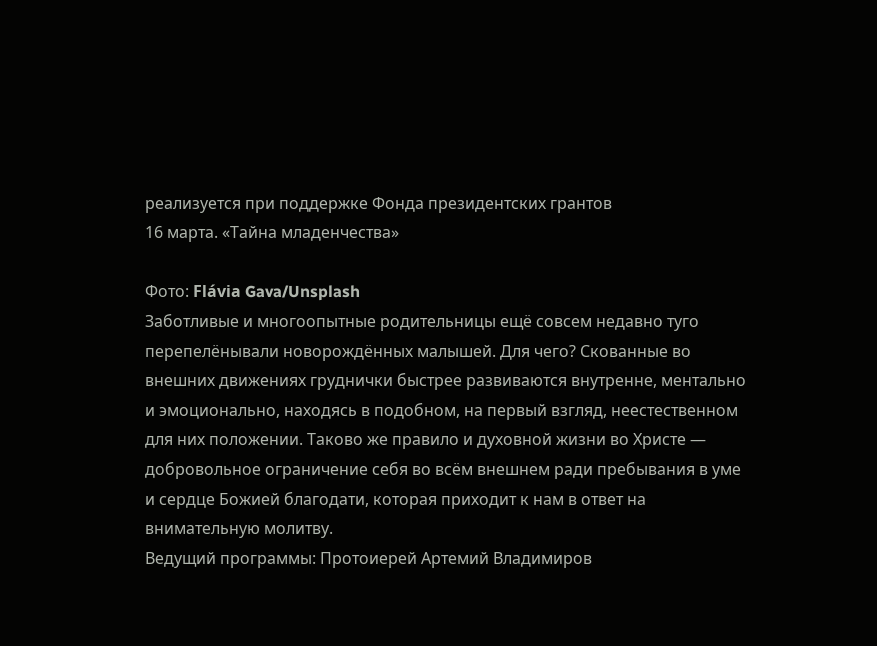реализуется при поддержке Фонда президентских грантов
16 марта. «Тайна младенчества»

Фото: Flávia Gava/Unsplash
Заботливые и многоопытные родительницы ещё совсем недавно туго перепелёнывали новорождённых малышей. Для чего? Скованные во внешних движениях груднички быстрее развиваются внутренне, ментально и эмоционально, находясь в подобном, на первый взгляд, неестественном для них положении. Таково же правило и духовной жизни во Христе — добровольное ограничение себя во всём внешнем ради пребывания в уме и сердце Божией благодати, которая приходит к нам в ответ на внимательную молитву.
Ведущий программы: Протоиерей Артемий Владимиров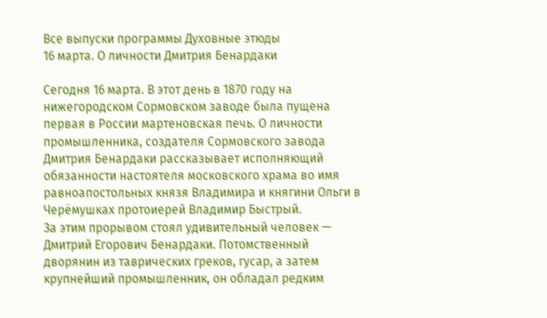Все выпуски программы Духовные этюды
16 марта. О личности Дмитрия Бенардаки

Сегодня 16 марта. В этот день в 1870 году на нижегородском Сормовском заводе была пущена первая в России мартеновская печь. О личности промышленника, создателя Сормовского завода Дмитрия Бенардаки рассказывает исполняющий обязанности настоятеля московского храма во имя равноапостольных князя Владимира и княгини Ольги в Черёмушках протоиерей Владимир Быстрый.
За этим прорывом стоял удивительный человек — Дмитрий Егорович Бенардаки. Потомственный дворянин из таврических греков, гусар, а затем крупнейший промышленник, он обладал редким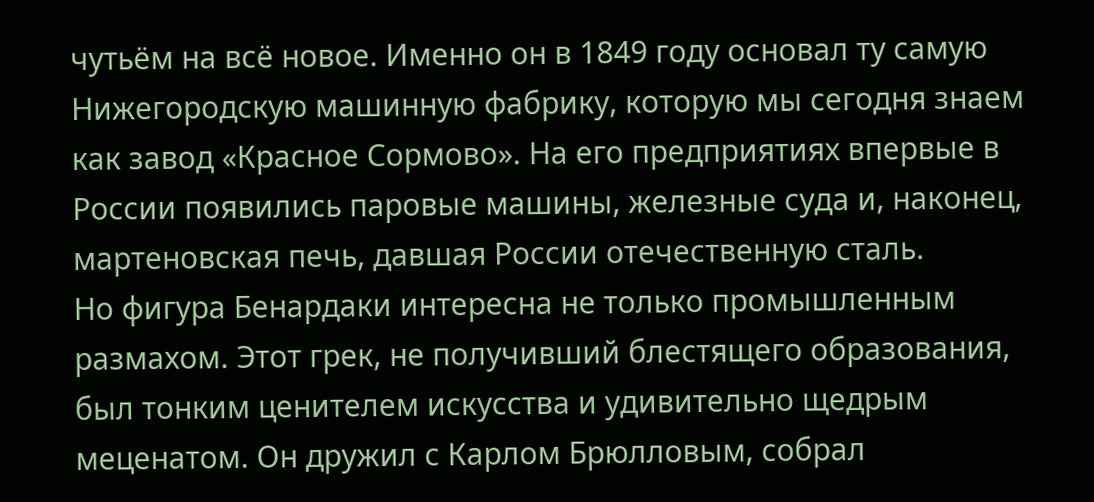чутьём на всё новое. Именно он в 1849 году основал ту самую Нижегородскую машинную фабрику, которую мы сегодня знаем как завод «Красное Сормово». На его предприятиях впервые в России появились паровые машины, железные суда и, наконец, мартеновская печь, давшая России отечественную сталь.
Но фигура Бенардаки интересна не только промышленным размахом. Этот грек, не получивший блестящего образования, был тонким ценителем искусства и удивительно щедрым меценатом. Он дружил с Карлом Брюлловым, собрал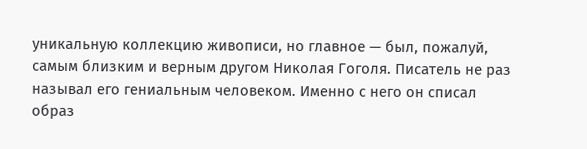уникальную коллекцию живописи, но главное — был, пожалуй, самым близким и верным другом Николая Гоголя. Писатель не раз называл его гениальным человеком. Именно с него он списал образ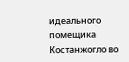идеального помещика Костанжогло во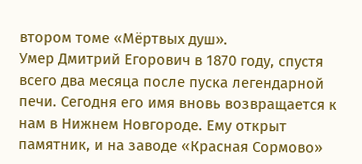втором томе «Мёртвых душ».
Умер Дмитрий Егорович в 1870 году, спустя всего два месяца после пуска легендарной печи. Сегодня его имя вновь возвращается к нам в Нижнем Новгороде. Ему открыт памятник, и на заводе «Красная Сормово»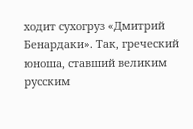ходит сухогруз «Дмитрий Бенардаки». Так, греческий юноша, ставший великим русским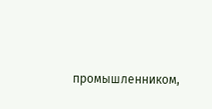промышленником,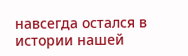навсегда остался в истории нашей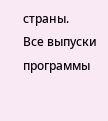страны.
Все выпуски программы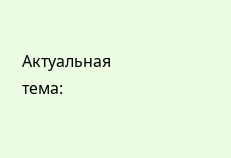Актуальная тема: